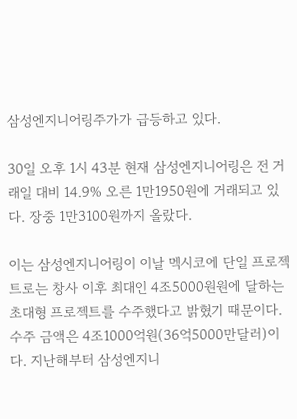삼성엔지니어링주가가 급등하고 있다.

30일 오후 1시 43분 현재 삼성엔지니어링은 전 거래일 대비 14.9% 오른 1만1950원에 거래되고 있다. 장중 1만3100원까지 올랐다.

이는 삼성엔지니어링이 이날 멕시코에 단일 프로젝트로는 창사 이후 최대인 4조5000원원에 달하는 초대형 프로젝트를 수주했다고 밝혔기 때문이다. 수주 금액은 4조1000억원(36억5000만달러)이다. 지난해부터 삼성엔지니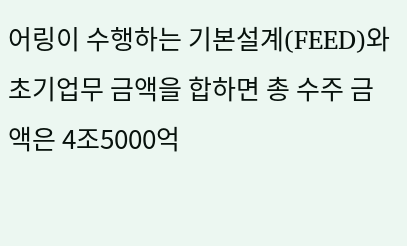어링이 수행하는 기본설계(FEED)와 초기업무 금액을 합하면 총 수주 금액은 4조5000억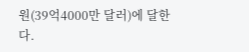원(39억4000만 달러)에 달한다.